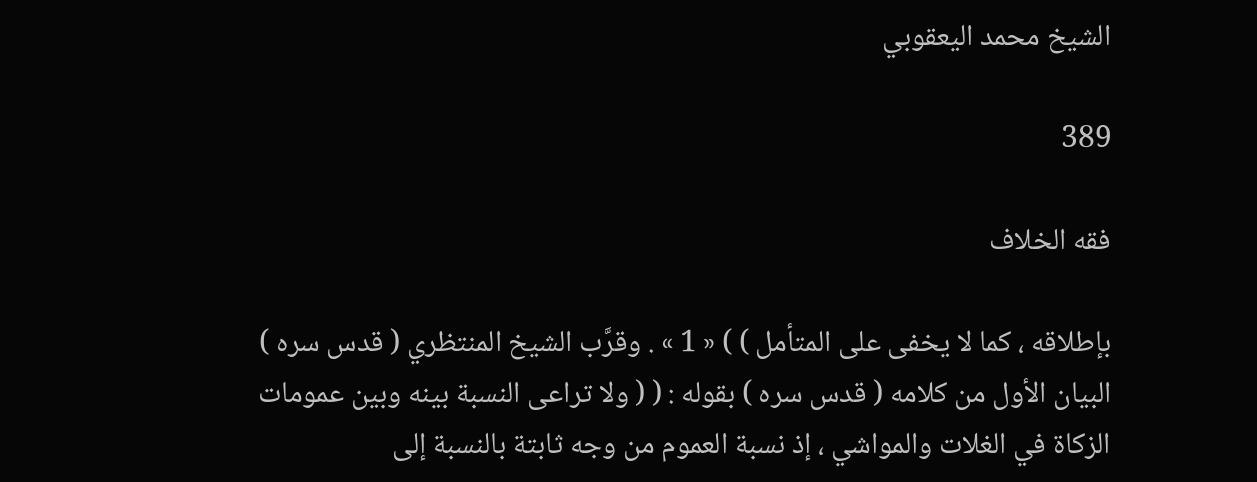الشيخ محمد اليعقوبي

389

فقه الخلاف

بإطلاقه ، كما لا يخفى على المتأمل ) ) « 1 » . وقرَّب الشيخ المنتظري ( قدس سره ) البيان الأول من كلامه ( قدس سره ) بقوله : ( ( ولا تراعى النسبة بينه وبين عمومات الزكاة في الغلات والمواشي ، إذ نسبة العموم من وجه ثابتة بالنسبة إلى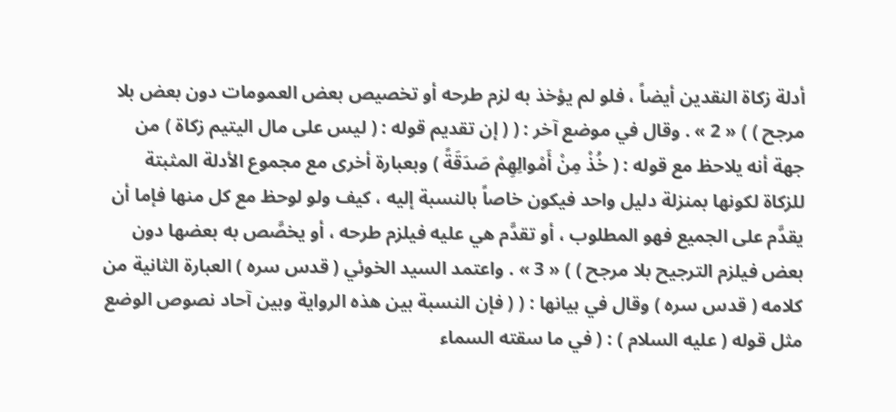أدلة زكاة النقدين أيضاً ، فلو لم يؤخذ به لزم طرحه أو تخصيص بعض العمومات دون بعض بلا مرجح ) ) « 2 » . وقال في موضع آخر : ( ( إن تقديم قوله : ( ليس على مال اليتيم زكاة ) من جهة أنه يلاحظ مع قوله : ( خُذْ مِنْ أَمْوالِهِمْ صَدَقَةً ) وبعبارة أخرى مع مجموع الأدلة المثبتة للزكاة لكونها بمنزلة دليل واحد فيكون خاصاً بالنسبة إليه ، كيف ولو لوحظ مع كل منها فإما أن يقدَّم على الجميع فهو المطلوب ، أو تقدَّم هي عليه فيلزم طرحه ، أو يخصَّص به بعضها دون بعض فيلزم الترجيح بلا مرجح ) ) « 3 » . واعتمد السيد الخوئي ( قدس سره ) العبارة الثانية من كلامه ( قدس سره ) وقال في بيانها : ( ( فإن النسبة بين هذه الرواية وبين آحاد نصوص الوضع مثل قوله ( عليه السلام ) : ( في ما سقته السماء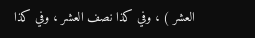العشر ) ، وفي كذا نصف العشر ، وفي كذا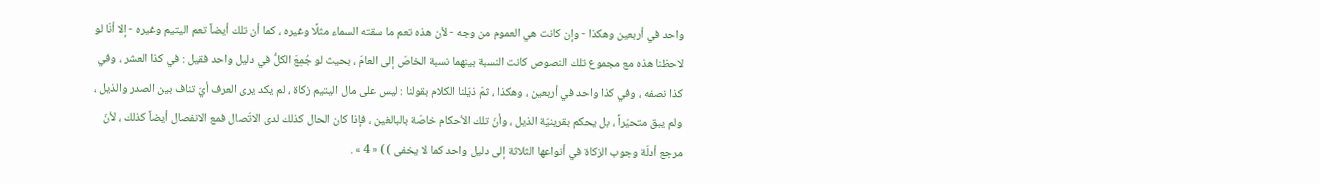واحد في أربعين وهكذا - وإن كانت هي العموم من وجه - لأن هذه تعم ما سقته السماء مثلًا وغيره ، كما أن تلك أيضاً تعم اليتيم وغيره - إلا أنّا لو لاحظنا هذه مع مجموع تلك النصوص كانت النسبة بينهما نسبة الخاصّ إلى العامّ ، بحيث لو جُمِعَ الكلُّ في دليل واحد فقيل : في كذا العشر ، وفي كذا نصفه ، وفي كذا واحد في أربعين ، وهكذا ، ثمّ ذيّلنا الكلام بقولنا : ليس على مال اليتيم زكاة ، لم يكد يرى العرف أيّ تناف بين الصدر والذيل ، ولم يبق متحيّراً ، بل يحكم بقرينيّة الذيل ، وأنّ تلك الأحكام خاصّة بالبالغين ، فإذا كان الحال كذلك لدى الاتّصال فمع الانفصال أيضاً كذلك ، لأنّ مرجع أدلّة وجوب الزكاة في أنواعها الثلاثة إلى دليل واحد كما لا يخفى ) ) « 4 » .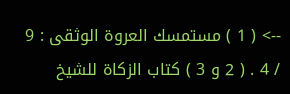--> ( 1 ) مستمسك العروة الوثقى : 9 / 4 . ( 2 و 3 ) كتاب الزكاة للشيخ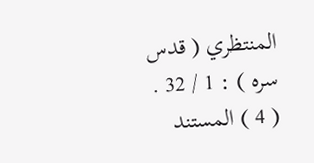المنتظري ( قدس سره ) : 1 / 32 . ( 4 ) المستند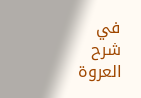في شرح العروة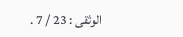الوثقى : 23 / 7 .